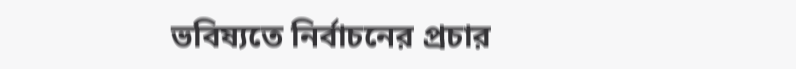ভবিষ্যতে নির্বাচনের প্রচার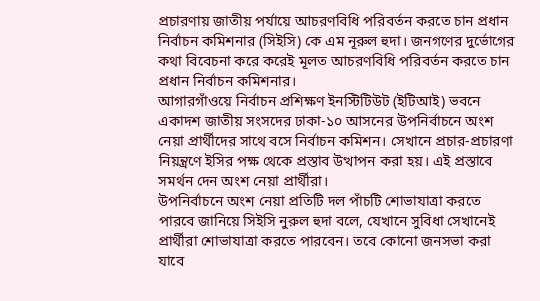প্রচারণায় জাতীয় পর্যায়ে আচরণবিধি পরিবর্তন করতে চান প্রধান নির্বাচন কমিশনার (সিইসি) কে এম নূরুল হুদা। জনগণের দুর্ভোগের কথা বিবেচনা করে করেই মূলত আচরণবিধি পরিবর্তন করতে চান প্রধান নির্বাচন কমিশনার।
আগারগাঁওয়ে নির্বাচন প্রশিক্ষণ ইনস্টিটিউট (ইটিআই) ভবনে একাদশ জাতীয় সংসদের ঢাকা-১০ আসনের উপনির্বাচনে অংশ নেয়া প্রার্থীদের সাথে বসে নির্বাচন কমিশন। সেখানে প্রচার-প্রচারণা নিয়ন্ত্রণে ইসির পক্ষ থেকে প্রস্তাব উত্থাপন করা হয়। এই প্রস্তাবে সমর্থন দেন অংশ নেয়া প্রার্থীরা।
উপনির্বাচনে অংশ নেয়া প্রতিটি দল পাঁচটি শোভাযাত্রা করতে পারবে জানিয়ে সিইসি নুরুল হুদা বলে, যেখানে সুবিধা সেখানেই প্রার্থীরা শোভাযাত্রা করতে পারবেন। তবে কোনো জনসভা করা যাবে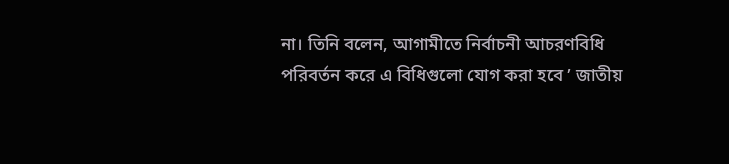না। তিনি বলেন, আগামীতে নির্বাচনী আচরণবিধি পরিবর্তন করে এ বিধিগুলো যোগ করা হবে ’ জাতীয়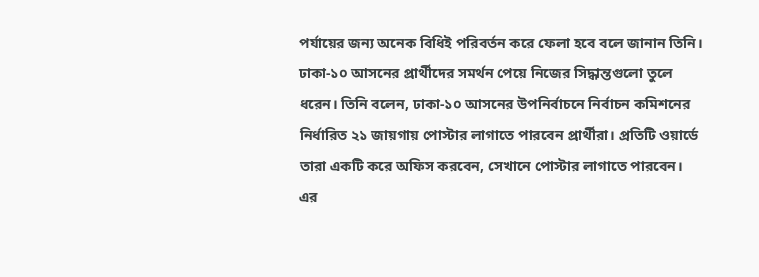পর্যায়ের জন্য অনেক বিধিই পরিবর্তন করে ফেলা হবে বলে জানান তিনি।
ঢাকা-১০ আসনের প্রার্থীদের সমর্থন পেয়ে নিজের সিদ্ধান্তগুলো তুলে ধরেন। তিনি বলেন, ঢাকা-১০ আসনের উপনির্বাচনে নির্বাচন কমিশনের নির্ধারিত ২১ জায়গায় পোস্টার লাগাতে পারবেন প্রার্থীরা। প্রতিটি ওয়ার্ডে তারা একটি করে অফিস করবেন, সেখানে পোস্টার লাগাতে পারবেন। এর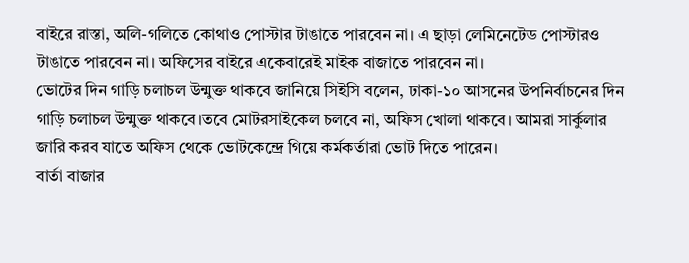বাইরে রাস্তা, অলি-গলিতে কোথাও পোস্টার টাঙাতে পারবেন না। এ ছাড়া লেমিনেটেড পোস্টারও টাঙাতে পারবেন না। অফিসের বাইরে একেবারেই মাইক বাজাতে পারবেন না।
ভোটের দিন গাড়ি চলাচল উন্মুক্ত থাকবে জানিয়ে সিইসি বলেন, ঢাকা-১০ আসনের উপনির্বাচনের দিন গাড়ি চলাচল উন্মুক্ত থাকবে।তবে মোটরসাইকেল চলবে না, অফিস খোলা থাকবে। আমরা সার্কুলার জারি করব যাতে অফিস থেকে ভোটকেন্দ্রে গিয়ে কর্মকর্তারা ভোট দিতে পারেন।
বার্তা বাজার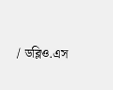/ ডব্লিও.এস